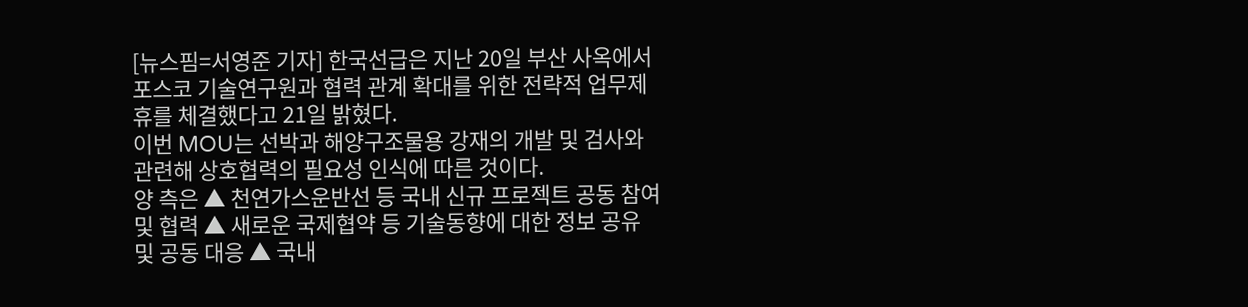[뉴스핌=서영준 기자] 한국선급은 지난 20일 부산 사옥에서 포스코 기술연구원과 협력 관계 확대를 위한 전략적 업무제휴를 체결했다고 21일 밝혔다.
이번 MOU는 선박과 해양구조물용 강재의 개발 및 검사와 관련해 상호협력의 필요성 인식에 따른 것이다.
양 측은 ▲ 천연가스운반선 등 국내 신규 프로젝트 공동 참여 및 협력 ▲ 새로운 국제협약 등 기술동향에 대한 정보 공유 및 공동 대응 ▲ 국내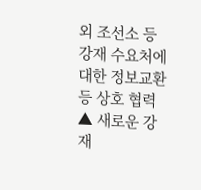외 조선소 등 강재 수요처에 대한 정보교환 등 상호 협력 ▲ 새로운 강재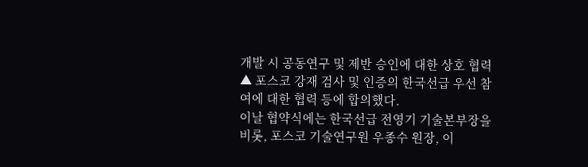개발 시 공동연구 및 제반 승인에 대한 상호 협력 ▲ 포스코 강재 검사 및 인증의 한국선급 우선 참여에 대한 협력 등에 합의했다.
이날 협약식에는 한국선급 전영기 기술본부장을 비롯, 포스코 기술연구원 우종수 원장, 이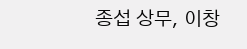종섭 상무, 이창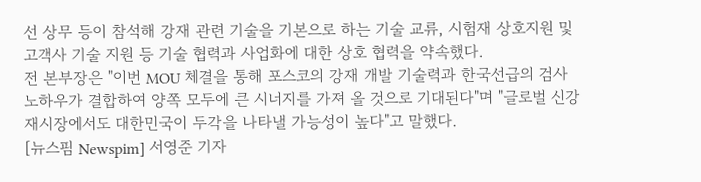선 상무 등이 참석해 강재 관련 기술을 기본으로 하는 기술 교류, 시험재 상호지원 및 고객사 기술 지원 등 기술 협력과 사업화에 대한 상호 협력을 약속했다.
전 본부장은 "이번 MOU 체결을 통해 포스코의 강재 개발 기술력과 한국선급의 검사 노하우가 결합하여 양쪽 모두에 큰 시너지를 가져 올 것으로 기대된다"며 "글로벌 신강재시장에서도 대한민국이 두각을 나타낼 가능성이 높다"고 말했다.
[뉴스핌 Newspim] 서영준 기자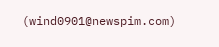(wind0901@newspim.com)